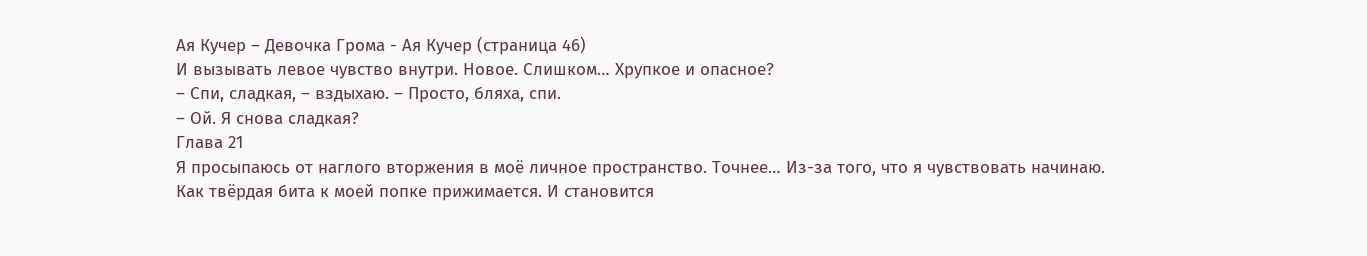Ая Кучер – Девочка Грома - Ая Кучер (страница 46)
И вызывать левое чувство внутри. Новое. Слишком… Хрупкое и опасное?
– Спи, сладкая, – вздыхаю. – Просто, бляха, спи.
– Ой. Я снова сладкая?
Глава 21
Я просыпаюсь от наглого вторжения в моё личное пространство. Точнее… Из-за того, что я чувствовать начинаю.
Как твёрдая бита к моей попке прижимается. И становится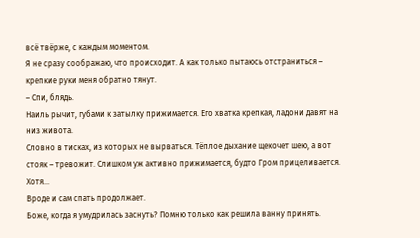всё твёрже, с каждым моментом.
Я не сразу соображаю, что происходит. А как только пытаюсь отстраниться – крепкие руки меня обратно тянут.
– Спи, блядь.
Наиль рычит, губами к затылку прижимается. Его хватка крепкая, ладони давят на низ живота.
Словно в тисках, из которых не вырваться. Тёплое дыхание щекочет шею, а вот стояк – тревожит. Слишком уж активно прижимается, будто Гром прицеливается.
Хотя…
Вроде и сам спать продолжает.
Боже, когда я умудрилась заснуть? Помню только как решила ванну принять.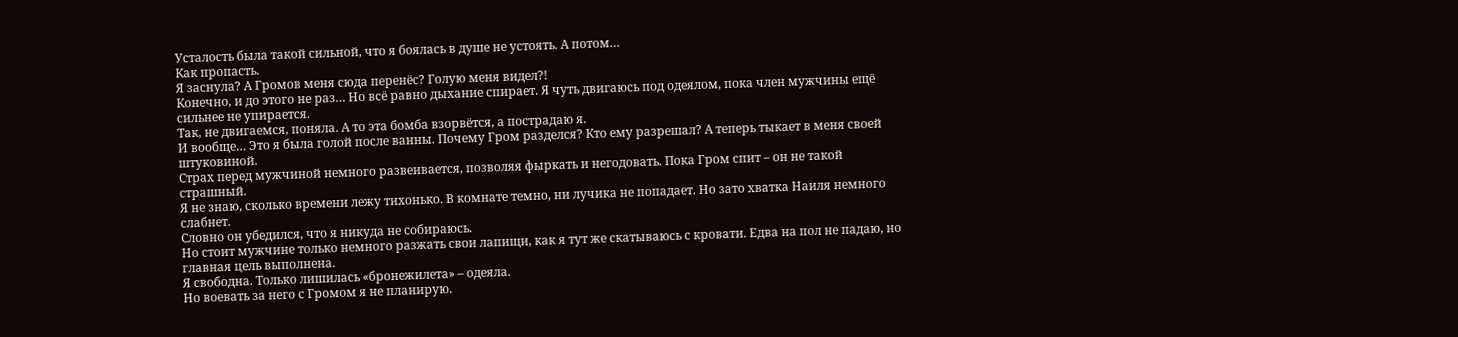Усталость была такой сильной, что я боялась в душе не устоять. А потом…
Как пропасть.
Я заснула? А Громов меня сюда перенёс? Голую меня видел?!
Конечно, и до этого не раз… Но всё равно дыхание спирает. Я чуть двигаюсь под одеялом, пока член мужчины ещё сильнее не упирается.
Так, не двигаемся, поняла. А то эта бомба взорвётся, а пострадаю я.
И вообще… Это я была голой после ванны. Почему Гром разделся? Кто ему разрешал? А теперь тыкает в меня своей штуковиной.
Страх перед мужчиной немного развеивается, позволяя фыркать и негодовать. Пока Гром спит – он не такой страшный.
Я не знаю, сколько времени лежу тихонько. В комнате темно, ни лучика не попадает. Но зато хватка Наиля немного слабнет.
Словно он убедился, что я никуда не собираюсь.
Но стоит мужчине только немного разжать свои лапищи, как я тут же скатываюсь с кровати. Едва на пол не падаю, но главная цель выполнена.
Я свободна. Только лишилась «бронежилета» – одеяла.
Но воевать за него с Громом я не планирую.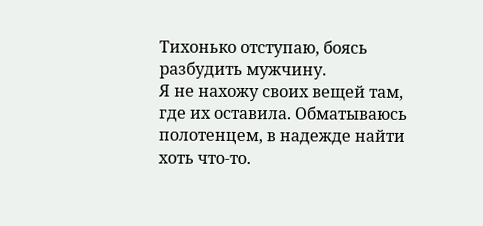Тихонько отступаю, боясь разбудить мужчину.
Я не нахожу своих вещей там, где их оставила. Обматываюсь полотенцем, в надежде найти хоть что-то.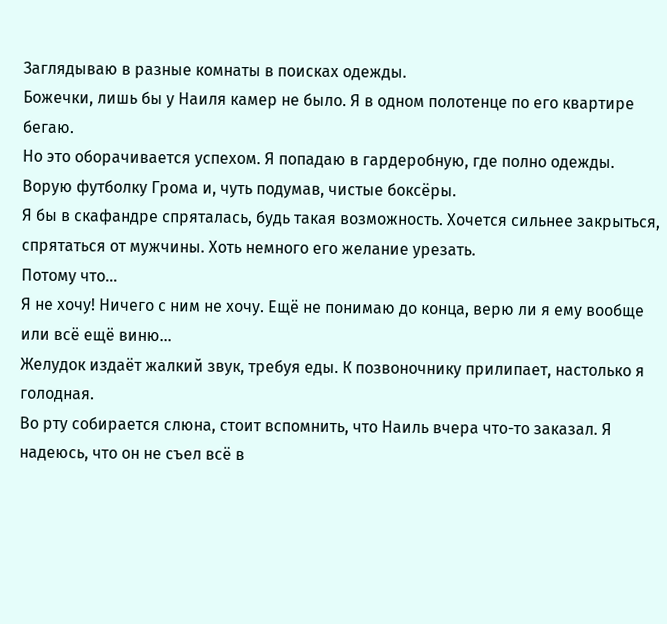Заглядываю в разные комнаты в поисках одежды.
Божечки, лишь бы у Наиля камер не было. Я в одном полотенце по его квартире бегаю.
Но это оборачивается успехом. Я попадаю в гардеробную, где полно одежды. Ворую футболку Грома и, чуть подумав, чистые боксёры.
Я бы в скафандре спряталась, будь такая возможность. Хочется сильнее закрыться, спрятаться от мужчины. Хоть немного его желание урезать.
Потому что…
Я не хочу! Ничего с ним не хочу. Ещё не понимаю до конца, верю ли я ему вообще или всё ещё виню…
Желудок издаёт жалкий звук, требуя еды. К позвоночнику прилипает, настолько я голодная.
Во рту собирается слюна, стоит вспомнить, что Наиль вчера что-то заказал. Я надеюсь, что он не съел всё в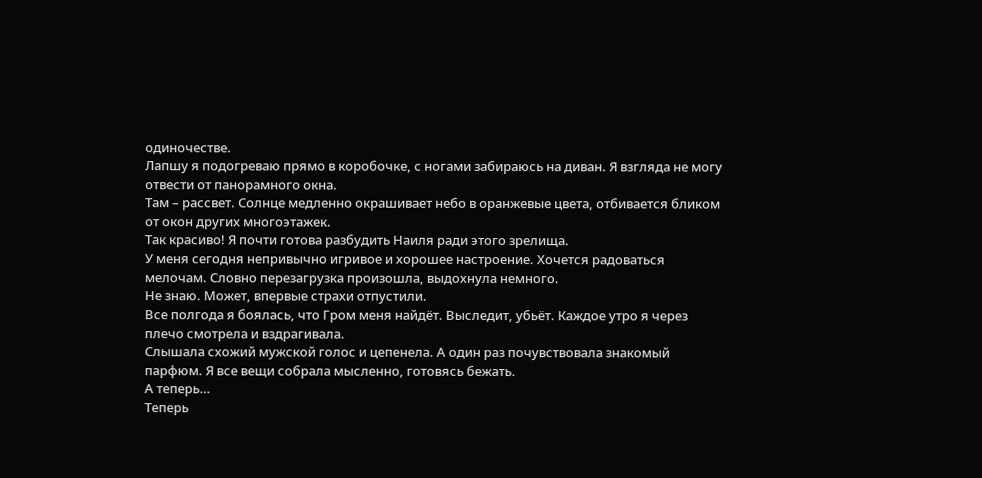одиночестве.
Лапшу я подогреваю прямо в коробочке, с ногами забираюсь на диван. Я взгляда не могу отвести от панорамного окна.
Там – рассвет. Солнце медленно окрашивает небо в оранжевые цвета, отбивается бликом от окон других многоэтажек.
Так красиво! Я почти готова разбудить Наиля ради этого зрелища.
У меня сегодня непривычно игривое и хорошее настроение. Хочется радоваться мелочам. Словно перезагрузка произошла, выдохнула немного.
Не знаю. Может, впервые страхи отпустили.
Все полгода я боялась, что Гром меня найдёт. Выследит, убьёт. Каждое утро я через плечо смотрела и вздрагивала.
Слышала схожий мужской голос и цепенела. А один раз почувствовала знакомый парфюм. Я все вещи собрала мысленно, готовясь бежать.
А теперь…
Теперь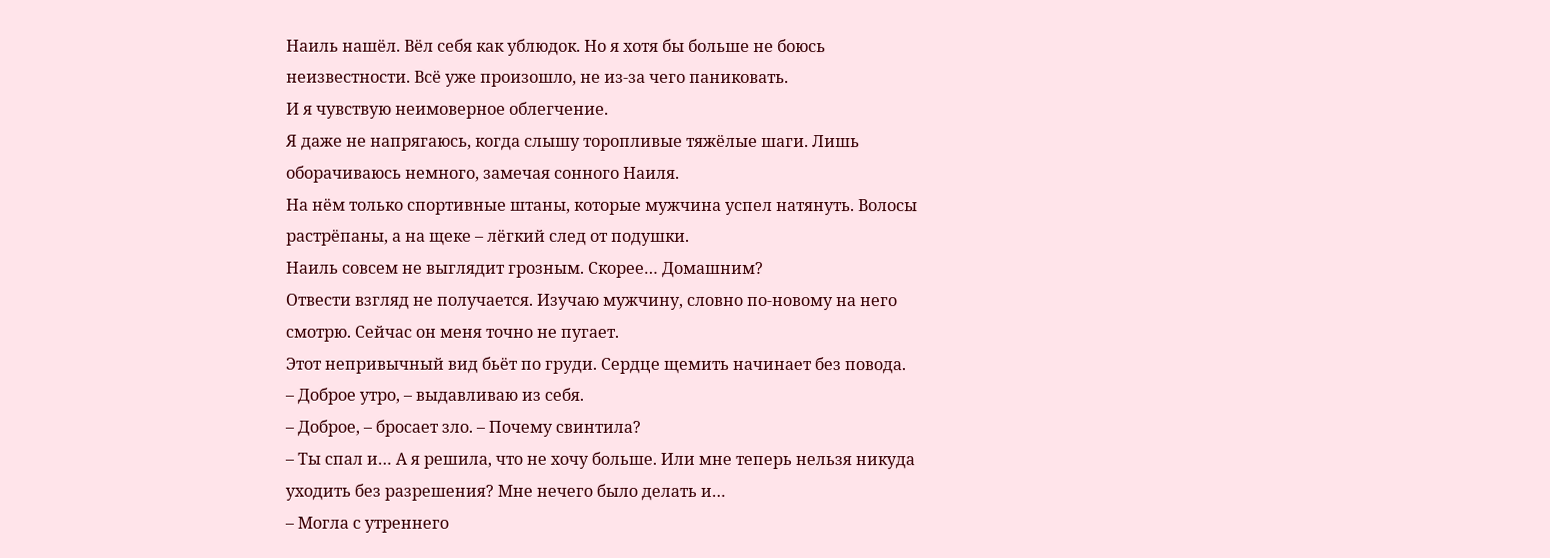Наиль нашёл. Вёл себя как ублюдок. Но я хотя бы больше не боюсь неизвестности. Всё уже произошло, не из-за чего паниковать.
И я чувствую неимоверное облегчение.
Я даже не напрягаюсь, когда слышу торопливые тяжёлые шаги. Лишь оборачиваюсь немного, замечая сонного Наиля.
На нём только спортивные штаны, которые мужчина успел натянуть. Волосы растрёпаны, а на щеке – лёгкий след от подушки.
Наиль совсем не выглядит грозным. Скорее… Домашним?
Отвести взгляд не получается. Изучаю мужчину, словно по-новому на него смотрю. Сейчас он меня точно не пугает.
Этот непривычный вид бьёт по груди. Сердце щемить начинает без повода.
– Доброе утро, – выдавливаю из себя.
– Доброе, – бросает зло. – Почему свинтила?
– Ты спал и… А я решила, что не хочу больше. Или мне теперь нельзя никуда уходить без разрешения? Мне нечего было делать и…
– Могла с утреннего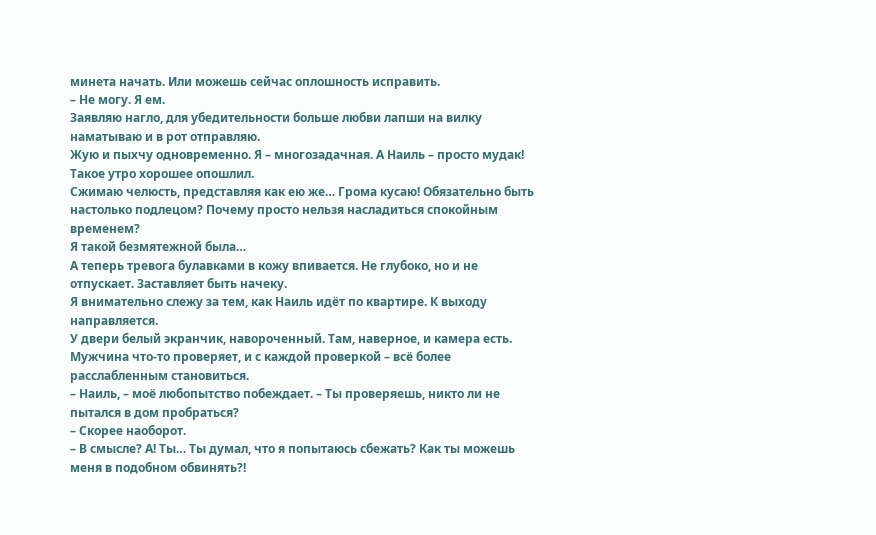минета начать. Или можешь сейчас оплошность исправить.
– Не могу. Я ем.
Заявляю нагло, для убедительности больше любви лапши на вилку наматываю и в рот отправляю.
Жую и пыхчу одновременно. Я – многозадачная. А Наиль – просто мудак! Такое утро хорошее опошлил.
Сжимаю челюсть, представляя как ею же… Грома кусаю! Обязательно быть настолько подлецом? Почему просто нельзя насладиться спокойным временем?
Я такой безмятежной была…
А теперь тревога булавками в кожу впивается. Не глубоко, но и не отпускает. Заставляет быть начеку.
Я внимательно слежу за тем, как Наиль идёт по квартире. К выходу направляется.
У двери белый экранчик, навороченный. Там, наверное, и камера есть. Мужчина что-то проверяет, и с каждой проверкой – всё более расслабленным становиться.
– Наиль, – моё любопытство побеждает. – Ты проверяешь, никто ли не пытался в дом пробраться?
– Скорее наоборот.
– В смысле? А! Ты… Ты думал, что я попытаюсь сбежать? Как ты можешь меня в подобном обвинять?!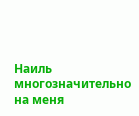Наиль многозначительно на меня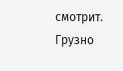смотрит. Грузно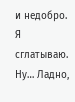и недобро. Я сглатываю.
Ну… Ладно,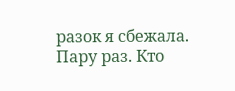разок я сбежала. Пару раз. Кто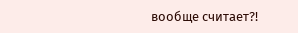вообще считает?!